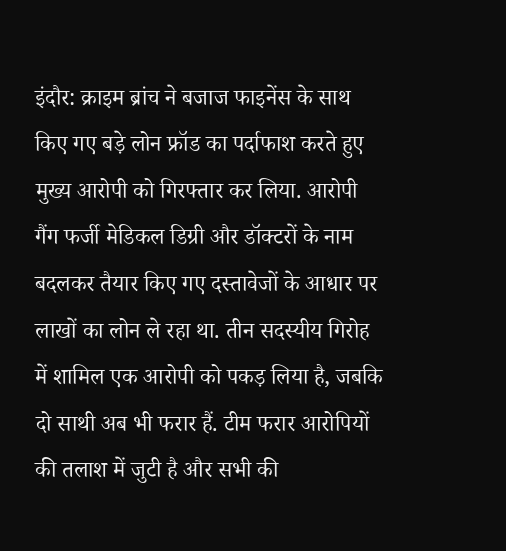इंदौर: क्राइम ब्रांच ने बजाज फाइनेंस के साथ किए गए बड़े लोन फ्रॉड का पर्दाफाश करते हुए मुख्य आरोपी को गिरफ्तार कर लिया. आरोपी गैंग फर्जी मेडिकल डिग्री और डॉक्टरों के नाम बदलकर तैयार किए गए दस्तावेजों के आधार पर लाखों का लोन ले रहा था. तीन सदस्यीय गिरोह में शामिल एक आरोपी को पकड़ लिया है, जबकि दो साथी अब भी फरार हैं. टीम फरार आरोपियों की तलाश में जुटी है और सभी की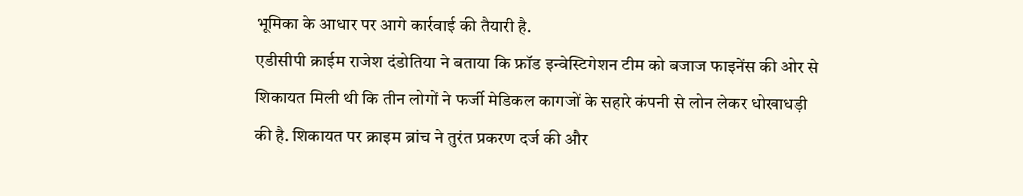भूमिका के आधार पर आगे कार्रवाई की तैयारी है.
एडीसीपी क्राईम राजेश दंडोतिया ने बताया कि फ्रॉड इन्वेस्टिगेशन टीम को बजाज फाइनेंस की ओर से शिकायत मिली थी कि तीन लोगों ने फर्जी मेडिकल कागजों के सहारे कंपनी से लोन लेकर धोखाधड़ी की है. शिकायत पर क्राइम ब्रांच ने तुरंत प्रकरण दर्ज की और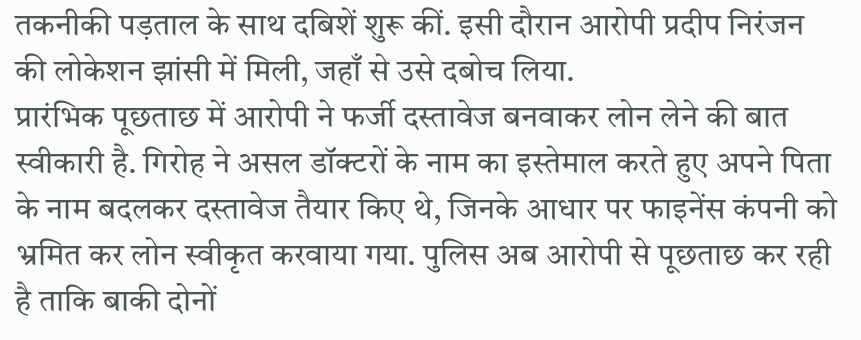तकनीकी पड़ताल के साथ दबिशें शुरू कीं. इसी दौरान आरोपी प्रदीप निरंजन की लोकेशन झांसी में मिली, जहाँ से उसे दबोच लिया.
प्रारंभिक पूछताछ में आरोपी ने फर्जी दस्तावेज बनवाकर लोन लेने की बात स्वीकारी है. गिरोह ने असल डॉक्टरों के नाम का इस्तेमाल करते हुए अपने पिता के नाम बदलकर दस्तावेज तैयार किए थे, जिनके आधार पर फाइनेंस कंपनी को भ्रमित कर लोन स्वीकृत करवाया गया. पुलिस अब आरोपी से पूछताछ कर रही है ताकि बाकी दोनों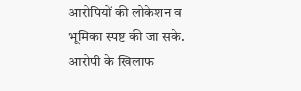आरोपियों की लोकेशन व भूमिका स्पष्ट की जा सके. आरोपी के खिलाफ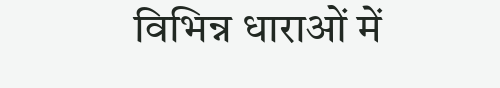विभिन्न धाराओं में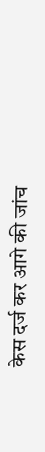केस दर्ज कर आगे की जांच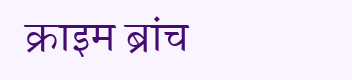क्राइम ब्रांच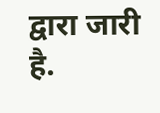द्वारा जारी है.